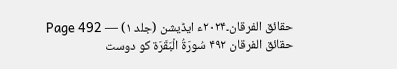حقائق الفرقان۔۲۰۲۴ء ایڈیشن (جلد ۱) — Page 492
حقائق الفرقان ۴۹۲ سُورَةُ الْبَقَرَة کو دوست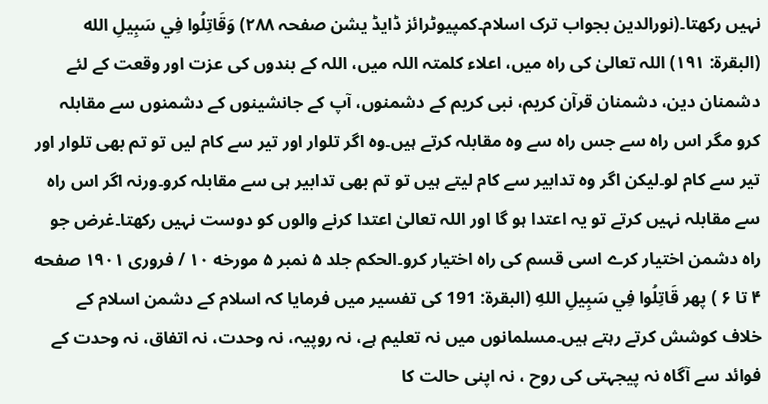نہیں رکھتا۔(نورالدین بجواب ترک اسلام۔کمپیوٹرائز ڈایڈ یشن صفحہ ۲۸۸) وَقَاتِلُوا فِي سَبِيلِ الله (البقرۃ: ۱۹۱) اللہ تعالیٰ کی راہ میں، اعلاء کلمتہ اللہ میں، اللہ کے بندوں کی عزت اور وقعت کے لئے دشمنان دین، دشمنان قرآن کریم، نبی کریم کے دشمنوں، آپ کے جانشینوں کے دشمنوں سے مقابلہ کرو مگر اس راہ سے جس راہ سے وہ مقابلہ کرتے ہیں۔وہ اگر تلوار اور تیر سے کام لیں تو تم بھی تلوار اور تیر سے کام لو۔لیکن اگر وہ تدابیر سے کام لیتے ہیں تو تم بھی تدابیر ہی سے مقابلہ کرو۔ورنہ اگر اس راہ سے مقابلہ نہیں کرتے تو یہ اعتدا ہو گا اور اللہ تعالیٰ اعتدا کرنے والوں کو دوست نہیں رکھتا۔غرض جو راہ دشمن اختیار کرے اسی قسم کی راہ اختیار کرو۔الحکم جلد ۵ نمبر ۵ مورخه ۱۰ / فروری ۱۹۰۱ صفحه ۴ تا ۶ ) پھر قَاتِلُوا فِي سَبِيلِ اللهِ (البقرة: 191 کی تفسیر میں فرمایا کہ اسلام کے دشمن اسلام کے خلاف کوشش کرتے رہتے ہیں۔مسلمانوں میں نہ تعلیم ہے، نہ روپیہ، نہ وحدت، نہ اتفاق، نہ وحدت کے فوائد سے آگاہ نہ پیجہتی کی روح ، نہ اپنی حالت کا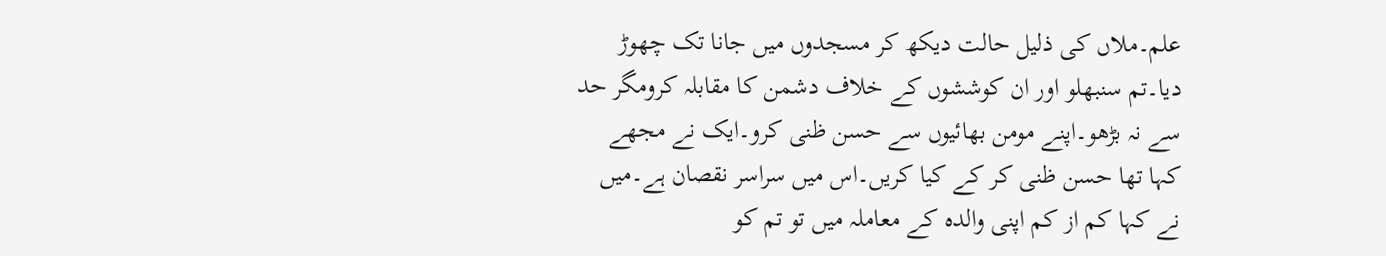علم۔ملاں کی ذلیل حالت دیکھ کر مسجدوں میں جانا تک چھوڑ دیا۔تم سنبھلو اور ان کوششوں کے خلاف دشمن کا مقابلہ کرومگر حد سے نہ بڑھو۔اپنے مومن بھائیوں سے حسن ظنی کرو۔ایک نے مجھے کہا تھا حسن ظنی کر کے کیا کریں۔اس میں سراسر نقصان ہے۔میں نے کہا کم از کم اپنی والدہ کے معاملہ میں تو تم کو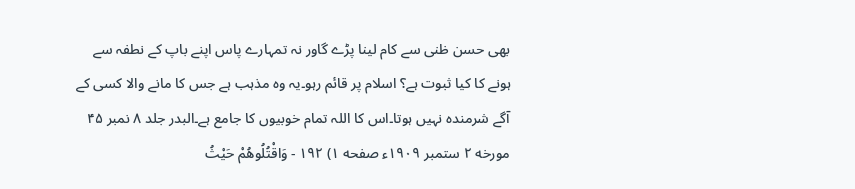بھی حسن ظنی سے کام لینا پڑے گاور نہ تمہارے پاس اپنے باپ کے نطفہ سے ہونے کا کیا ثبوت ہے؟ اسلام پر قائم رہو۔یہ وہ مذہب ہے جس کا مانے والا کسی کے آگے شرمندہ نہیں ہوتا۔اس کا اللہ تمام خوبیوں کا جامع ہے۔البدر جلد ۸ نمبر ۴۵ مورخه ۲ ستمبر ۱۹۰۹ء صفحه ۱) ١٩٢ - وَاقْتُلُوهُمْ حَيْثُ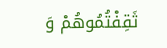ثَقِفْتُمُوهُمْ وَ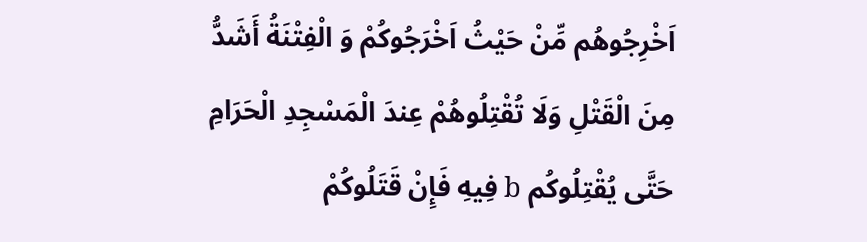اَخْرِجُوهُم مِّنْ حَيْثُ اَخْرَجُوكُمْ وَ الْفِتْنَةُ أَشَدُّ مِنَ الْقَتْلِ وَلَا تُقْتِلُوهُمْ عِندَ الْمَسْجِدِ الْحَرَامِ حَتَّى يُقْتِلُوكُم b فِيهِ فَإِنْ قَتَلُوكُمْ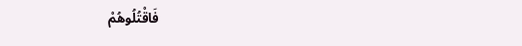فَاقْتُلُوهُمْ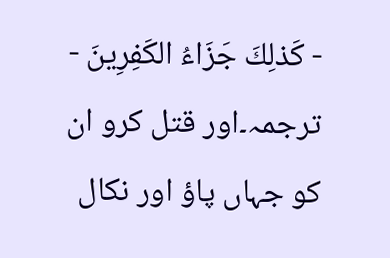- كَذلِكَ جَزَاءُ الكَفِرِينَ - ترجمہ۔اور قتل کرو ان کو جہاں پاؤ اور نکال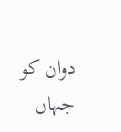دوان کو جہاں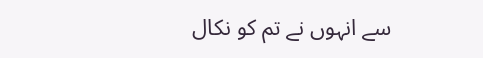سے انہوں نے تم کو نکال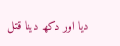دیا اور دکھ دینا قتل